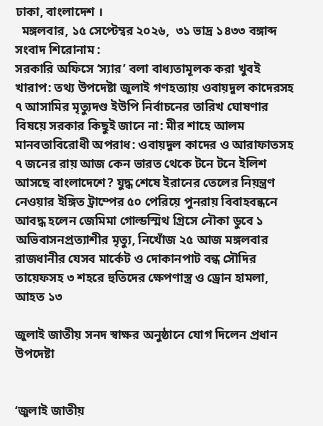ঢাকা, বাংলাদেশ ।
  মঙ্গলবার, ১৫ সেপ্টেম্বর ২০২৬,  ৩১ ভাদ্র ১৪৩৩ বঙ্গাব্দ
সংবাদ শিরোনাম :
সরকারি অফিসে ‘স্যার’ বলা বাধ্যতামূলক করা খুবই খারাপ: তথ্য উপদেষ্টা জুলাই গণহত্যায় ওবায়দুল কাদেরসহ ৭ আসামির মৃত্যুদণ্ড ইউপি নির্বাচনের তারিখ ঘোষণার বিষয়ে সরকার কিছুই জানে না: মীর শাহে আলম মানবতাবিরোধী অপরাধ: ওবায়দুল কাদের ও আরাফাতসহ ৭ জনের রায় আজ কেন ভারত থেকে টনে টনে ইলিশ আসছে বাংলাদেশে? যুদ্ধ শেষে ইরানের তেলের নিয়ন্ত্রণ নেওয়ার ইঙ্গিত ট্রাম্পের ৫০ পেরিয়ে পুনরায় বিবাহবন্ধনে আবদ্ধ হলেন জেমিমা গোল্ডস্মিথ গ্রিসে নৌকা ডুবে ১ অভিবাসনপ্রত্যাশীর মৃত্যু, নিখোঁজ ২৫ আজ মঙ্গলবার রাজধানীর যেসব মার্কেট ও দোকানপাট বন্ধ সৌদির তায়েফসহ ৩ শহরে হুতিদের ক্ষেপণাস্ত্র ও ড্রোন হামলা, আহত ১৩

জুলাই জাতীয় সনদ স্বাক্ষর অনুষ্ঠানে যোগ দিলেন প্রধান উপদেষ্টা


‘জুলাই জাতীয়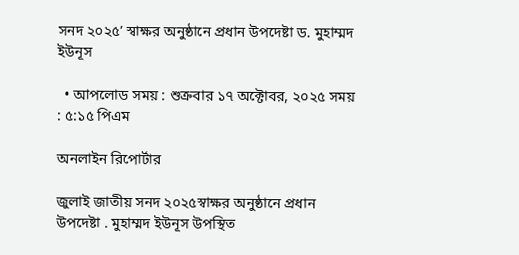সনদ ২০২৫’ স্বাক্ষর অনুষ্ঠানে প্রধান উপদেষ্টা ড. মুহাম্মদ ইউনূস

  • আপলোড সময় : শুক্রবার ১৭ অক্টোবর, ২০২৫ সময় : ৫:১৫ পিএম

অনলাইন রিপোর্টার

জুলাই জাতীয় সনদ ২০২৫স্বাক্ষর অনুষ্ঠানে প্রধান উপদেষ্টা . মুহাম্মদ ইউনূস উপস্থিত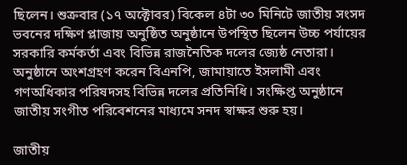ছিলেন। শুক্রবার (১৭ অক্টোবর) বিকেল ৪টা ৩০ মিনিটে জাতীয় সংসদ ভবনের দক্ষিণ প্লাজায় অনুষ্ঠিত অনুষ্ঠানে উপস্থিত ছিলেন উচ্চ পর্যায়ের সরকারি কর্মকর্তা এবং বিভিন্ন রাজনৈতিক দলের জ্যেষ্ঠ নেতারা। অনুষ্ঠানে অংশগ্রহণ করেন বিএনপি, জামায়াতে ইসলামী এবং গণঅধিকার পরিষদসহ বিভিন্ন দলের প্রতিনিধি। সংক্ষিপ্ত অনুষ্ঠানে জাতীয় সংগীত পরিবেশনের মাধ্যমে সনদ স্বাক্ষর শুরু হয়।

জাতীয়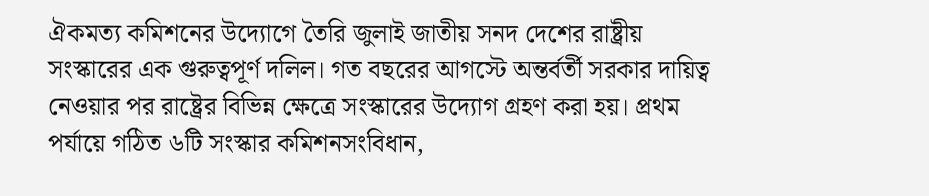ঐকমত্য কমিশনের উদ্যোগে তৈরি জুলাই জাতীয় সনদ দেশের রাষ্ট্রীয় সংস্কারের এক গুরুত্বপূর্ণ দলিল। গত বছরের আগস্টে অন্তর্বর্তী সরকার দায়িত্ব নেওয়ার পর রাষ্ট্রের বিভিন্ন ক্ষেত্রে সংস্কারের উদ্যোগ গ্রহণ করা হয়। প্রথম পর্যায়ে গঠিত ৬টি সংস্কার কমিশনসংবিধান,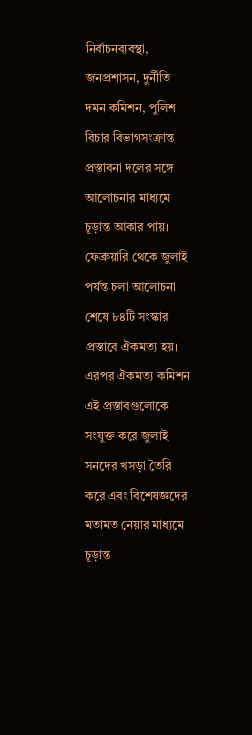নির্বাচনব্যবস্থা, জনপ্রশাসন, দুর্নীতি দমন কমিশন, পুলিশ বিচার বিভাগসংক্রান্ত প্রস্তাবনা দলের সঙ্গে আলোচনার মাধ্যমে চূড়ান্ত আকার পায়। ফেব্রুয়ারি থেকে জুলাই পর্যন্ত চলা আলোচনা শেষে ৮৪টি সংস্কার প্রস্তাবে ঐকমত্য হয়। এরপর ঐকমত্য কমিশন এই প্রস্তাবগুলোকে সংযুক্ত করে জুলাই সনদের খসড়া তৈরি করে এবং বিশেষজ্ঞদের মতামত নেয়ার মাধ্যমে চূড়ান্ত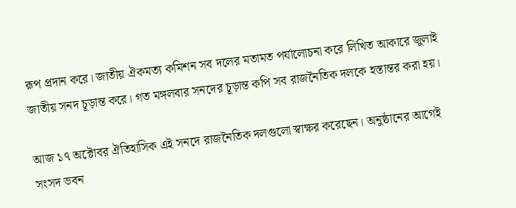রূপ প্রদান করে। জাতীয় ঐকমত্য কমিশন সব দলের মতামত পর্যালোচনা করে লিখিত আকারে জুলাই জাতীয় সনদ চূড়ান্ত করে। গত মঙ্গলবার সনদের চূড়ান্ত কপি সব রাজনৈতিক দলকে হস্তান্তর করা হয়।

আজ ১৭ অক্টোবর ঐতিহাসিক এই সনদে রাজনৈতিক দলগুলো স্বাক্ষর করেছেন। অনুষ্ঠানের আগেই সংসদ ভবন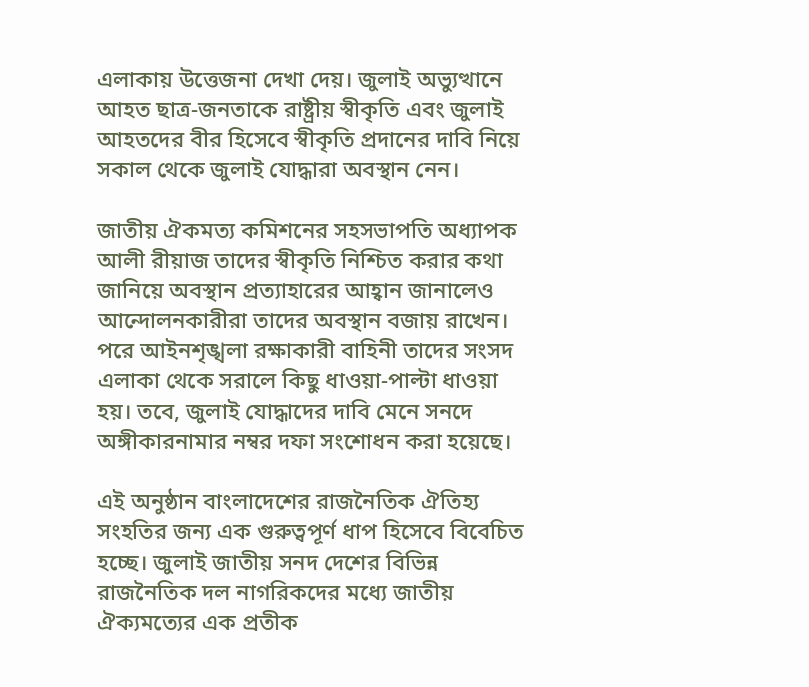এলাকায় উত্তেজনা দেখা দেয়। জুলাই অভ্যুত্থানে আহত ছাত্র-জনতাকে রাষ্ট্রীয় স্বীকৃতি এবং জুলাই আহতদের বীর হিসেবে স্বীকৃতি প্রদানের দাবি নিয়ে সকাল থেকে জুলাই যোদ্ধারা অবস্থান নেন।

জাতীয় ঐকমত্য কমিশনের সহসভাপতি অধ্যাপক আলী রীয়াজ তাদের স্বীকৃতি নিশ্চিত করার কথা জানিয়ে অবস্থান প্রত্যাহারের আহ্বান জানালেও আন্দোলনকারীরা তাদের অবস্থান বজায় রাখেন। পরে আইনশৃঙ্খলা রক্ষাকারী বাহিনী তাদের সংসদ এলাকা থেকে সরালে কিছু ধাওয়া-পাল্টা ধাওয়া হয়। তবে, জুলাই যোদ্ধাদের দাবি মেনে সনদে অঙ্গীকারনামার নম্বর দফা সংশোধন করা হয়েছে।

এই অনুষ্ঠান বাংলাদেশের রাজনৈতিক ঐতিহ্য সংহতির জন্য এক গুরুত্বপূর্ণ ধাপ হিসেবে বিবেচিত হচ্ছে। জুলাই জাতীয় সনদ দেশের বিভিন্ন রাজনৈতিক দল নাগরিকদের মধ্যে জাতীয় ঐক্যমত্যের এক প্রতীক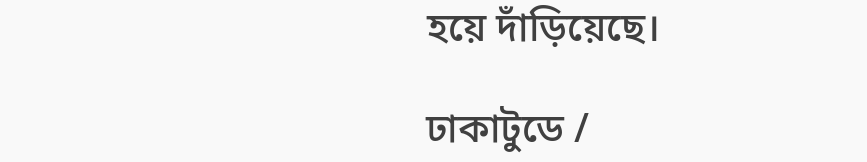হয়ে দাঁড়িয়েছে।

ঢাকাটুডে /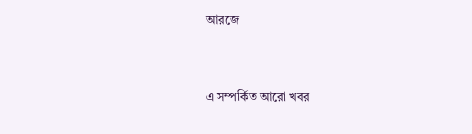আরজে


এ সম্পর্কিত আরো খবর